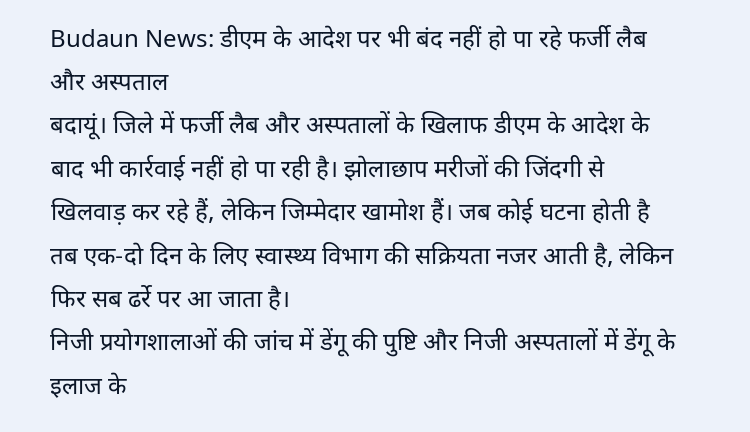Budaun News: डीएम के आदेश पर भी बंद नहीं हो पा रहे फर्जी लैब और अस्पताल
बदायूं। जिले में फर्जी लैब और अस्पतालों के खिलाफ डीएम के आदेश के बाद भी कार्रवाई नहीं हो पा रही है। झोलाछाप मरीजों की जिंदगी से खिलवाड़ कर रहे हैं, लेकिन जिम्मेदार खामोश हैं। जब कोई घटना होती है तब एक-दो दिन के लिए स्वास्थ्य विभाग की सक्रियता नजर आती है, लेकिन फिर सब ढर्रे पर आ जाता है।
निजी प्रयोगशालाओं की जांच में डेंगू की पुष्टि और निजी अस्पतालों में डेंगू के इलाज के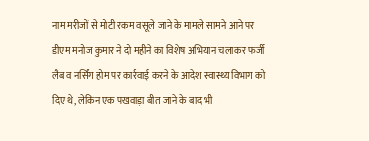नाम मरीजों से मोटी रकम वसूले जाने के मामले सामने आने पर डीएम मनोज कुमार ने दो महीने का विशेष अभियान चलाकर फर्जी लैब व नर्सिंग होम पर कार्रवाई करने के आदेश स्वास्थ्य विभाग को दिए थे, लेकिन एक पखवाड़ा बीत जाने के बाद भी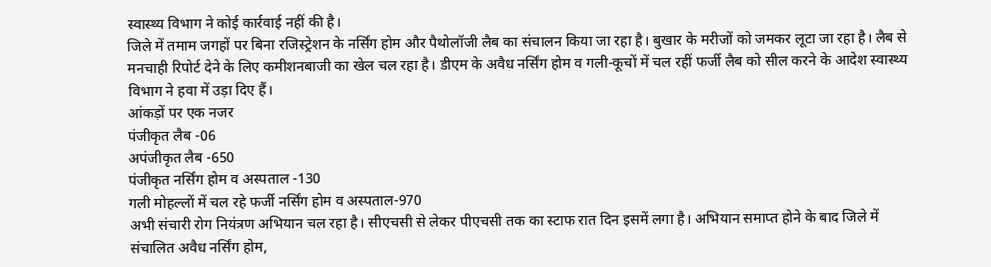स्वास्थ्य विभाग ने कोई कार्रवाई नहीं की है।
जिले में तमाम जगहों पर बिना रजिस्ट्रेशन के नर्सिंग होम और पैथोलॉजी लैब का संचालन किया जा रहा है। बुखार के मरीजों को जमकर लूटा जा रहा है। लैब से मनचाही रिपोर्ट देने के लिए कमीशनबाजी का खेल चल रहा है। डीएम के अवैध नर्सिंग होम व गली-कूचों में चल रहीं फर्जी लैब को सील करने के आदेश स्वास्थ्य विभाग ने हवा में उड़ा दिए हैं।
आंकड़ों पर एक नजर
पंजीकृत लैब -06
अपंजीकृत लैब -650
पंजीकृत नर्सिंग होम व अस्पताल -130
गली मोहल्लों में चल रहे फर्जी नर्सिंग होम व अस्पताल-970
अभी संचारी रोग नियंत्रण अभियान चल रहा है। सीएचसी से लेकर पीएचसी तक का स्टाफ रात दिन इसमें लगा है। अभियान समाप्त होने के बाद जिले में संचालित अवैध नर्सिंग होम,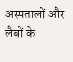अस्पतालों और लैबों के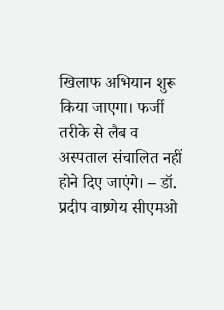खिलाफ अभियान शुरू किया जाएगा। फर्जी तरीके से लैब व अस्पताल संचालित नहीं होने दिए जाएंगे। – डॉ. प्रदीप वाष्र्णेय सीएमओ